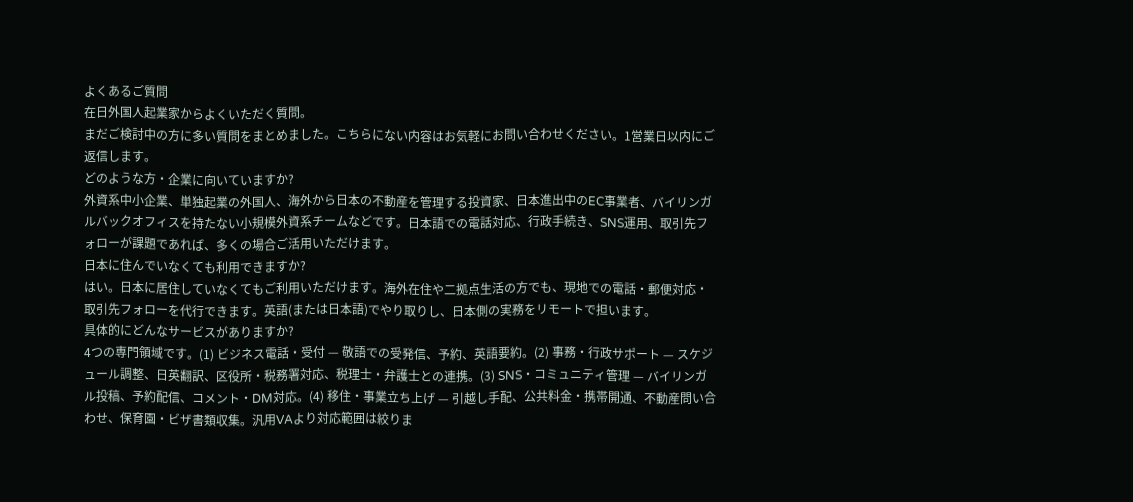よくあるご質問
在日外国人起業家からよくいただく質問。
まだご検討中の方に多い質問をまとめました。こちらにない内容はお気軽にお問い合わせください。1営業日以内にご返信します。
どのような方・企業に向いていますか?
外資系中小企業、単独起業の外国人、海外から日本の不動産を管理する投資家、日本進出中のEC事業者、バイリンガルバックオフィスを持たない小規模外資系チームなどです。日本語での電話対応、行政手続き、SNS運用、取引先フォローが課題であれば、多くの場合ご活用いただけます。
日本に住んでいなくても利用できますか?
はい。日本に居住していなくてもご利用いただけます。海外在住や二拠点生活の方でも、現地での電話・郵便対応・取引先フォローを代行できます。英語(または日本語)でやり取りし、日本側の実務をリモートで担います。
具体的にどんなサービスがありますか?
4つの専門領域です。(1) ビジネス電話・受付 — 敬語での受発信、予約、英語要約。(2) 事務・行政サポート — スケジュール調整、日英翻訳、区役所・税務署対応、税理士・弁護士との連携。(3) SNS・コミュニティ管理 — バイリンガル投稿、予約配信、コメント・DM対応。(4) 移住・事業立ち上げ — 引越し手配、公共料金・携帯開通、不動産問い合わせ、保育園・ビザ書類収集。汎用VAより対応範囲は絞りま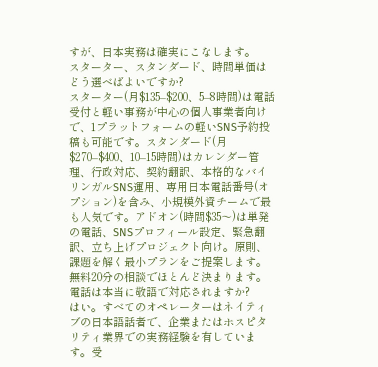すが、日本実務は確実にこなします。
スターター、スタンダード、時間単価はどう選べばよいですか?
スターター(月$135–$200、5–8時間)は電話受付と軽い事務が中心の個人事業者向けで、1プラットフォームの軽いSNS予約投稿も可能です。スタンダード(月$270–$400、10–15時間)はカレンダー管理、行政対応、契約翻訳、本格的なバイリンガルSNS運用、専用日本電話番号(オプション)を含み、小規模外資チームで最も人気です。アドオン(時間$35〜)は単発の電話、SNSプロフィール設定、緊急翻訳、立ち上げプロジェクト向け。原則、課題を解く最小プランをご提案します。無料20分の相談でほとんど決まります。
電話は本当に敬語で対応されますか?
はい。すべてのオペレーターはネイティブの日本語話者で、企業またはホスピタリティ業界での実務経験を有しています。受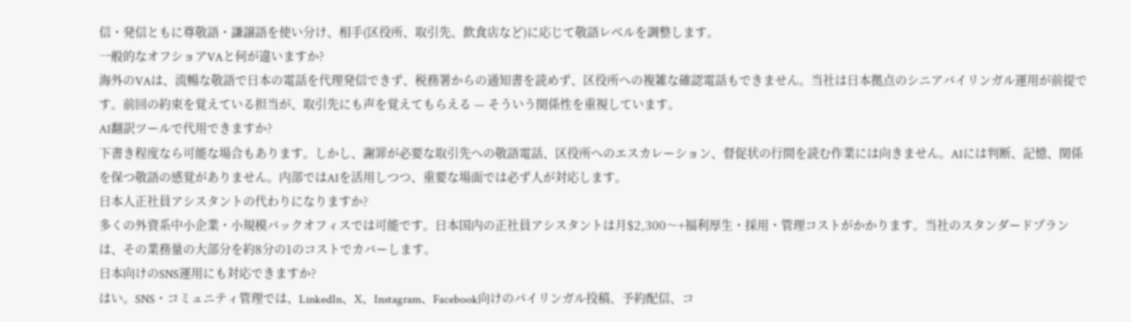信・発信ともに尊敬語・謙譲語を使い分け、相手(区役所、取引先、飲食店など)に応じて敬語レベルを調整します。
一般的なオフショアVAと何が違いますか?
海外のVAは、流暢な敬語で日本の電話を代理発信できず、税務署からの通知書を読めず、区役所への複雑な確認電話もできません。当社は日本拠点のシニアバイリンガル運用が前提です。前回の約束を覚えている担当が、取引先にも声を覚えてもらえる — そういう関係性を重視しています。
AI翻訳ツールで代用できますか?
下書き程度なら可能な場合もあります。しかし、謝罪が必要な取引先への敬語電話、区役所へのエスカレーション、督促状の行間を読む作業には向きません。AIには判断、記憶、関係を保つ敬語の感覚がありません。内部ではAIを活用しつつ、重要な場面では必ず人が対応します。
日本人正社員アシスタントの代わりになりますか?
多くの外資系中小企業・小規模バックオフィスでは可能です。日本国内の正社員アシスタントは月$2,300〜+福利厚生・採用・管理コストがかかります。当社のスタンダードプランは、その業務量の大部分を約8分の1のコストでカバーします。
日本向けのSNS運用にも対応できますか?
はい。SNS・コミュニティ管理では、LinkedIn、X、Instagram、Facebook向けのバイリンガル投稿、予約配信、コ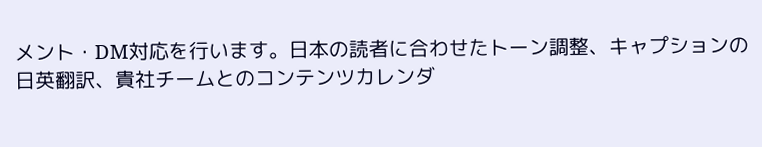メント・DM対応を行います。日本の読者に合わせたトーン調整、キャプションの日英翻訳、貴社チームとのコンテンツカレンダ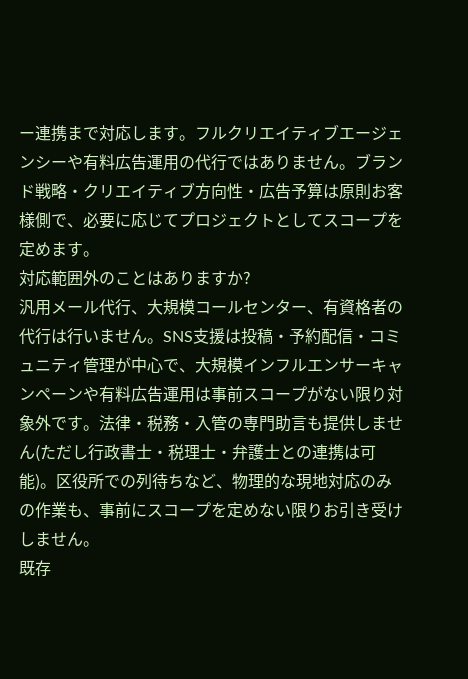ー連携まで対応します。フルクリエイティブエージェンシーや有料広告運用の代行ではありません。ブランド戦略・クリエイティブ方向性・広告予算は原則お客様側で、必要に応じてプロジェクトとしてスコープを定めます。
対応範囲外のことはありますか?
汎用メール代行、大規模コールセンター、有資格者の代行は行いません。SNS支援は投稿・予約配信・コミュニティ管理が中心で、大規模インフルエンサーキャンペーンや有料広告運用は事前スコープがない限り対象外です。法律・税務・入管の専門助言も提供しません(ただし行政書士・税理士・弁護士との連携は可能)。区役所での列待ちなど、物理的な現地対応のみの作業も、事前にスコープを定めない限りお引き受けしません。
既存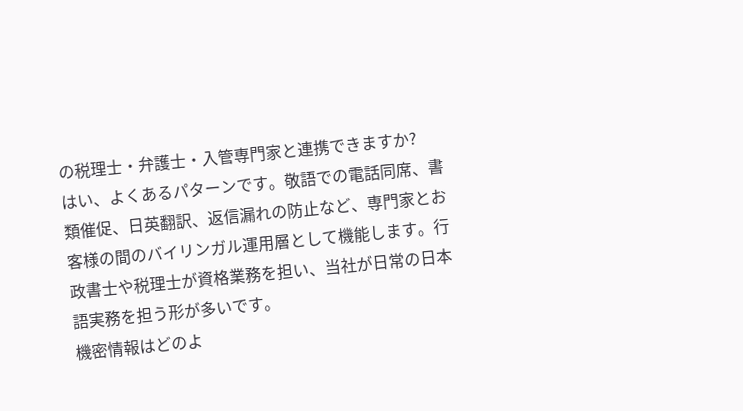の税理士・弁護士・入管専門家と連携できますか?
はい、よくあるパターンです。敬語での電話同席、書類催促、日英翻訳、返信漏れの防止など、専門家とお客様の間のバイリンガル運用層として機能します。行政書士や税理士が資格業務を担い、当社が日常の日本語実務を担う形が多いです。
機密情報はどのよ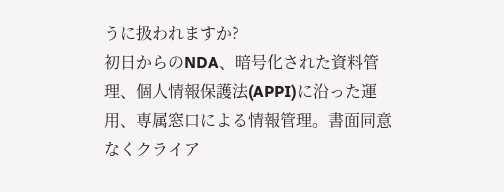うに扱われますか?
初日からのNDA、暗号化された資料管理、個人情報保護法(APPI)に沿った運用、専属窓口による情報管理。書面同意なくクライア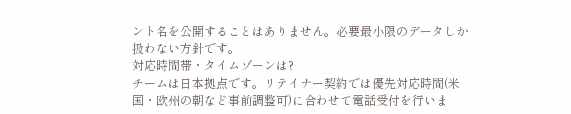ント名を公開することはありません。必要最小限のデータしか扱わない方針です。
対応時間帯・タイムゾーンは?
チームは日本拠点です。リテイナー契約では優先対応時間(米国・欧州の朝など事前調整可)に合わせて電話受付を行いま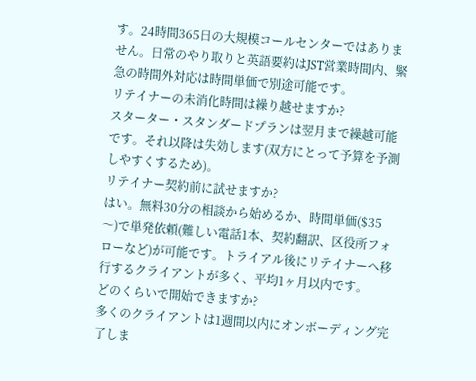す。24時間365日の大規模コールセンターではありません。日常のやり取りと英語要約はJST営業時間内、緊急の時間外対応は時間単価で別途可能です。
リテイナーの未消化時間は繰り越せますか?
スターター・スタンダードプランは翌月まで繰越可能です。それ以降は失効します(双方にとって予算を予測しやすくするため)。
リテイナー契約前に試せますか?
はい。無料30分の相談から始めるか、時間単価($35〜)で単発依頼(難しい電話1本、契約翻訳、区役所フォローなど)が可能です。トライアル後にリテイナーへ移行するクライアントが多く、平均1ヶ月以内です。
どのくらいで開始できますか?
多くのクライアントは1週間以内にオンボーディング完了しま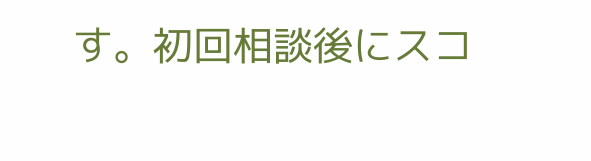す。初回相談後にスコ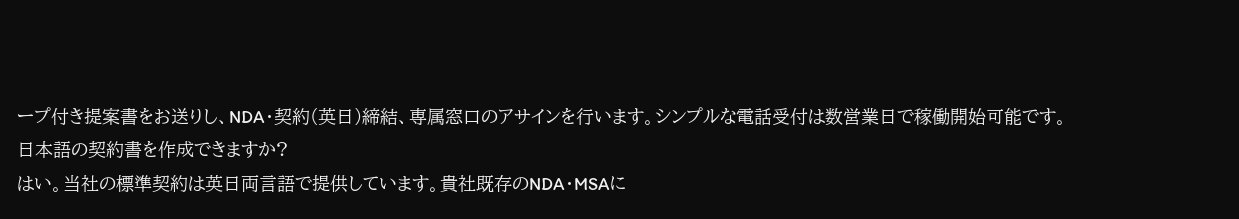ープ付き提案書をお送りし、NDA・契約(英日)締結、専属窓口のアサインを行います。シンプルな電話受付は数営業日で稼働開始可能です。
日本語の契約書を作成できますか?
はい。当社の標準契約は英日両言語で提供しています。貴社既存のNDA・MSAに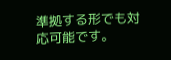準拠する形でも対応可能です。